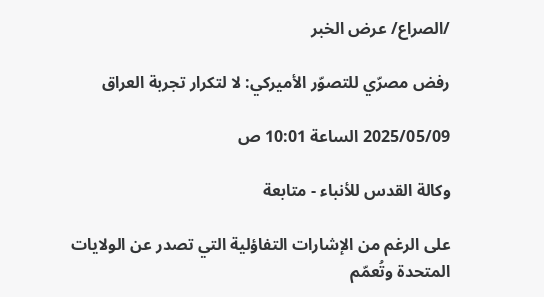/الصراع/ عرض الخبر

رفض مصرّي للتصوّر الأميركي: لا لتكرار تجربة العراق

2025/05/09 الساعة 10:01 ص

وكالة القدس للأنباء - متابعة

على الرغم من الإشارات التفاؤلية التي تصدر عن الولايات المتحدة وتُعمّم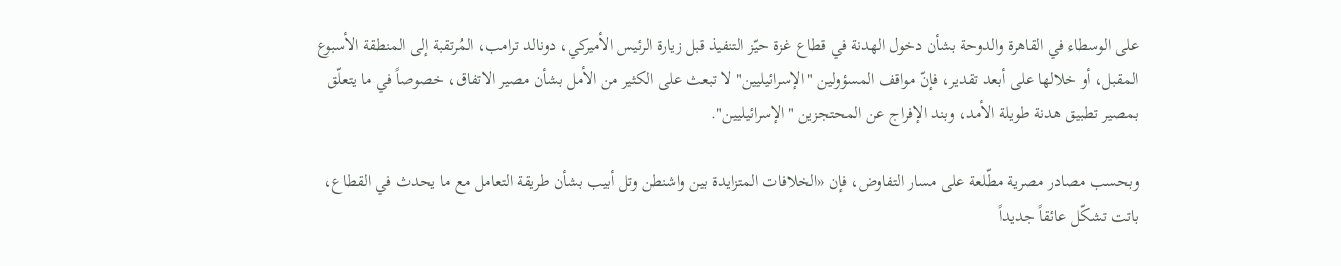على الوسطاء في القاهرة والدوحة بشأن دخول الهدنة في قطاع غزة حيّز التنفيذ قبل زيارة الرئيس الأميركي، دونالد ترامب، المُرتقبة إلى المنطقة الأسبوع المقبل، أو خلالها على أبعد تقدير، فإنّ مواقف المسؤولين "الإسرائيليين" لا تبعث على الكثير من الأمل بشأن مصير الاتفاق، خصوصاً في ما يتعلّق بمصير تطبيق هدنة طويلة الأمد، وبند الإفراج عن المحتجزين "الإسرائيليين".

وبحسب مصادر مصرية مطّلعة على مسار التفاوض، فإن «الخلافات المتزايدة بين واشنطن وتل أبيب بشأن طريقة التعامل مع ما يحدث في القطاع، باتت تشكّل عائقاً جديداً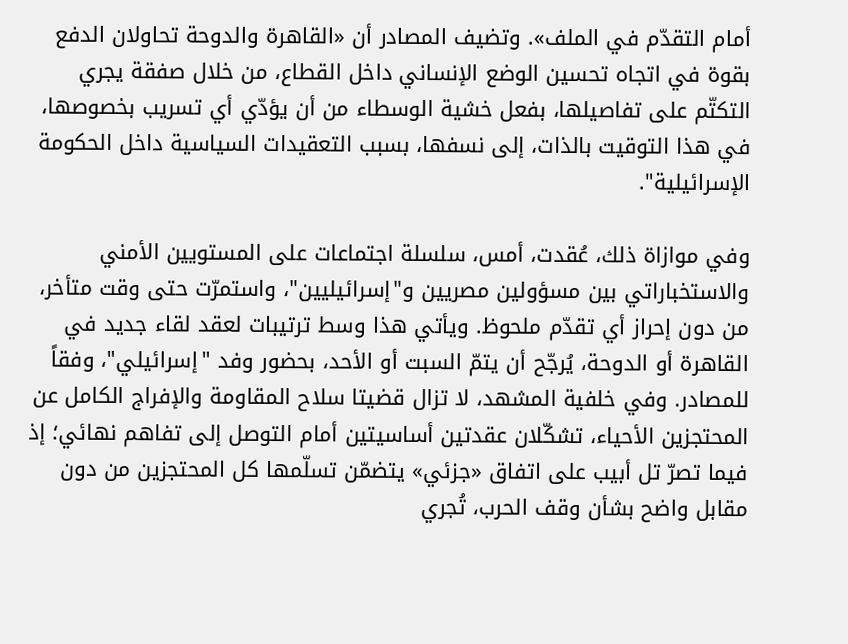أمام التقدّم في الملف». وتضيف المصادر أن «القاهرة والدوحة تحاولان الدفع بقوة في اتجاه تحسين الوضع الإنساني داخل القطاع، من خلال صفقة يجري التكتّم على تفاصيلها، بفعل خشية الوسطاء من أن يؤدّي أي تسريب بخصوصها، في هذا التوقيت بالذات، إلى نسفها، بسبب التعقيدات السياسية داخل الحكومة الإسرائيلية".

وفي موازاة ذلك، عُقدت، أمس، سلسلة اجتماعات على المستويين الأمني والاستخباراتي بين مسؤولين مصريين و"إسرائيليين"، واستمرّت حتى وقت متأخر، من دون إحراز أي تقدّم ملحوظ. ويأتي هذا وسط ترتيبات لعقد لقاء جديد في القاهرة أو الدوحة، يُرجّح أن يتمّ السبت أو الأحد، بحضور وفد "إسرائيلي"، وفقاً للمصادر. وفي خلفية المشهد، لا تزال قضيتا سلاح المقاومة والإفراج الكامل عن المحتجزين الأحياء، تشكّلان عقدتين أساسيتين أمام التوصل إلى تفاهم نهائي؛ إذ فيما تصرّ تل أبيب على اتفاق «جزئي» يتضمّن تسلّمها كل المحتجزين من دون مقابل واضح بشأن وقف الحرب، تُجري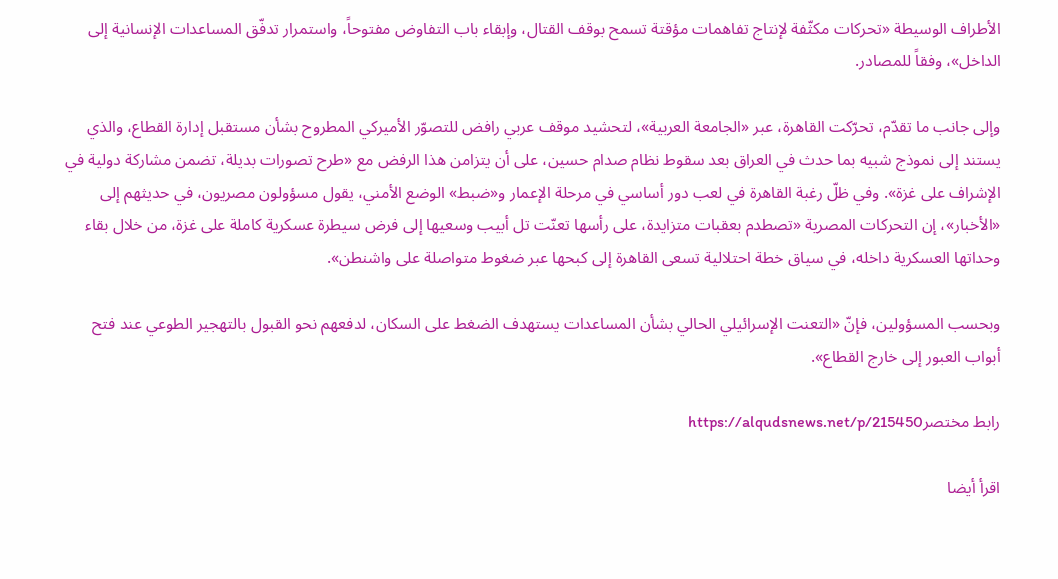الأطراف الوسيطة «تحركات مكثّفة لإنتاج تفاهمات مؤقتة تسمح بوقف القتال، وإبقاء باب التفاوض مفتوحاً، واستمرار تدفّق المساعدات الإنسانية إلى الداخل»، وفقاً للمصادر.

وإلى جانب ما تقدّم، تحرّكت القاهرة، عبر «الجامعة العربية»، لتحشيد موقف عربي رافض للتصوّر الأميركي المطروح بشأن مستقبل إدارة القطاع، والذي يستند إلى نموذج شبيه بما حدث في العراق بعد سقوط نظام صدام حسين، على أن يتزامن هذا الرفض مع «طرح تصورات بديلة، تضمن مشاركة دولية في الإشراف على غزة». وفي ظلّ رغبة القاهرة في لعب دور أساسي في مرحلة الإعمار و«ضبط» الوضع الأمني، يقول مسؤولون مصريون، في حديثهم إلى «الأخبار»، إن التحركات المصرية «تصطدم بعقبات متزايدة، على رأسها تعنّت تل أبيب وسعيها إلى فرض سيطرة عسكرية كاملة على غزة، من خلال بقاء وحداتها العسكرية داخله، في سياق خطة احتلالية تسعى القاهرة إلى كبحها عبر ضغوط متواصلة على واشنطن».

وبحسب المسؤولين، فإنّ «التعنت الإسرائيلي الحالي بشأن المساعدات يستهدف الضغط على السكان، لدفعهم نحو القبول بالتهجير الطوعي عند فتح أبواب العبور إلى خارج القطاع».

رابط مختصرhttps://alqudsnews.net/p/215450

اقرأ أيضا